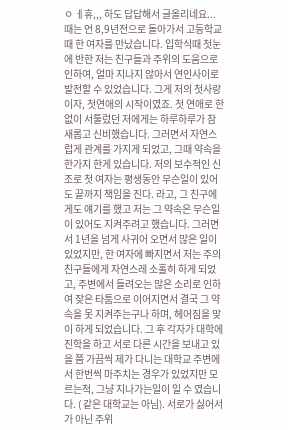ㅇ ㅔ휴,,, 하도 답답해서 글올리네요... 때는 언 8,9년전으로 돌아가서 고등학교때 한 여자를 만났습니다. 입학식때 첫눈에 반한 저는 친구들과 주위의 도움으로 인하여, 얼마 지나지 않아서 연인사이로 발전할 수 있었습니다. 그게 저의 첫사랑이자, 첫연애의 시작이였죠. 첫 연애로 한없이 서툴렀던 저에게는 하루하루가 참 새롭고 신비했습니다. 그러면서 자연스럽게 관계를 가지게 되었고, 그때 약속을 한가지 한게 있습니다. 저의 보수적인 신조로 첫 여자는 평생동안 무슨일이 있어도 끝까지 책임을 진다. 라고, 그 친구에게도 얘기를 했고 저는 그 약속은 무슨일이 있어도 지켜주려고 했습니다. 그러면서 1년을 넘게 사귀어 오면서 많은 일이 있었지만, 한 여자에 빠지면서 저는 주의 친구들에게 자연스레 소홀히 하게 되었고, 주변에서 들려오는 많은 소리로 인하여 잦은 타툼으로 이어지면서 결국 그 약속을 못 지켜주는구나 하며, 헤어짐을 맞이 하게 되었습니다. 그 후 각자가 대학에 진학을 하고 서로 다른 시간을 보내고 있을 쯤 가끔씩 제가 다니는 대학교 주변에서 한번씩 마주치는 경우가 있었지만 모르는척, 그냥 지나가는일이 일 수 였습니다. ( 같은 대학교는 아님). 서로가 싫어서가 아닌 주위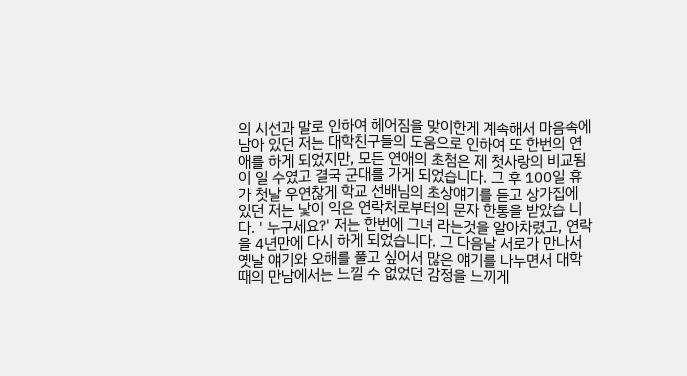의 시선과 말로 인하여 헤어짐을 맞이한게 계속해서 마음속에 남아 있던 저는 대학친구들의 도움으로 인하여 또 한번의 연애를 하게 되었지만, 모든 연애의 초첨은 제 첫사랑의 비교됨이 일 수였고 결국 군대를 가게 되었습니다. 그 후 100일 휴가 첫날 우연찮게 학교 선배님의 초상얘기를 듣고 상가집에 있던 저는 낯이 익은 연락처로부터의 문자 한통을 받았습 니다. ' 누구세요?' 저는 한번에 그녀 라는것을 알아차렸고, 연락을 4년만에 다시 하게 되었습니다. 그 다음날 서로가 만나서 옛날 얘기와 오해를 풀고 싶어서 많은 얘기를 나누면서 대학때의 만남에서는 느낄 수 없었던 감정을 느끼게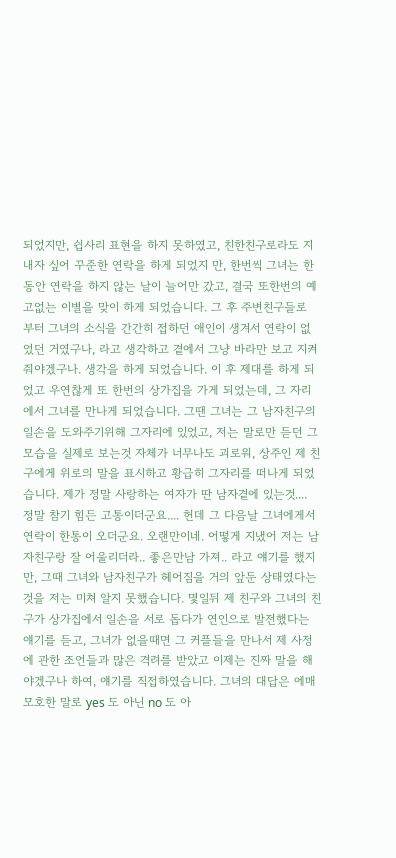되었지만, 쉽사리 표현을 하지 못하였고, 친한친구로라도 지내자 싶어 꾸준한 연락을 하게 되었지 만, 한번씩 그녀는 한동안 연락을 하지 않는 날이 늘어만 갔고, 결국 또한번의 예고없는 이별을 맞이 하게 되었습니다. 그 후 주변친구들로 부터 그녀의 소식을 간간히 접하던 애인이 생겨서 연락이 없었던 거였구나, 라고 생각하고 곁에서 그냥 바라만 보고 지켜줘야겠구나. 생각을 하게 되었습니다. 이 후 제대를 하게 되었고 우연찮게 또 한번의 상가집을 가게 되었는데, 그 자리에서 그녀를 만나게 되었습니다. 그땐 그녀는 그 남자친구의 일손을 도와주기위해 그자리에 있었고, 저는 말로만 듣던 그 모습을 실제로 보는것 자체가 너무나도 괴로워, 상주인 제 친구에게 위로의 말을 표시하고 황급히 그자리를 떠나게 되었습니다. 제가 정말 사랑하는 여자가 딴 남자곁에 있는것.... 정말 참기 힘든 고통이더군요.... 헌데 그 다음날 그녀에게서 연락이 한통이 오더군요. 오랜만이네. 어떻게 지냈어 저는 남자친구랑 잘 어울리더라.. 좋은만남 가져.. 라고 얘기를 했지만, 그때 그녀와 남자친구가 헤어짐을 거의 앞둔 상태였다는것을 저는 미쳐 알지 못했습니다. 몇일뒤 제 친구와 그녀의 친구가 상가집에서 일손을 서로 돕다가 연인으로 발전했다는 얘기를 듣고, 그녀가 없을때면 그 커플들을 만나서 제 사정에 관한 조언들과 많은 격려를 받았고 이제는 진짜 말을 해야겠구나 하여, 얘기를 직접하였습니다. 그녀의 대답은 에매모호한 말로 yes 도 아닌 no 도 아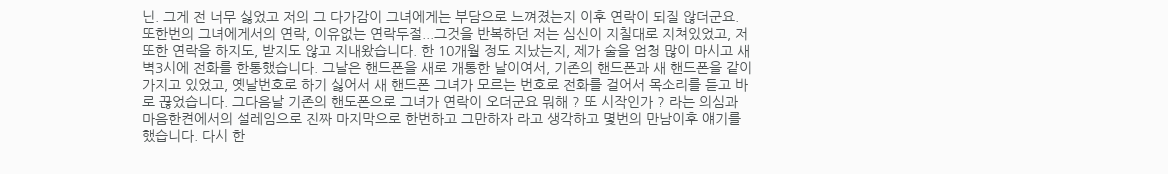닌. 그게 전 너무 싫었고 저의 그 다가감이 그녀에게는 부담으로 느껴졌는지 이후 연락이 되질 않더군요. 또한번의 그녀에게서의 연락, 이유없는 연락두절...그것을 반복하던 저는 심신이 지칠대로 지쳐있었고, 저 또한 연락을 하지도, 받지도 않고 지내왔습니다. 한 10개월 정도 지났는지, 제가 술을 엄청 많이 마시고 새벽3시에 전화를 한통했습니다. 그날은 핸드폰을 새로 개통한 날이여서, 기존의 핸드폰과 새 핸드폰을 같이 가지고 있었고, 옛날번호로 하기 싫어서 새 핸드폰 그녀가 모르는 번호로 전화를 걸어서 목소리를 듣고 바로 끊었습니다. 그다음날 기존의 핸도폰으로 그녀가 연락이 오더군요 뭐해 ? 또 시작인가 ? 라는 의심과 마음한켠에서의 설레임으로 진짜 마지막으로 한번하고 그만하자 라고 생각하고 몇번의 만남이후 얘기를 했습니다. 다시 한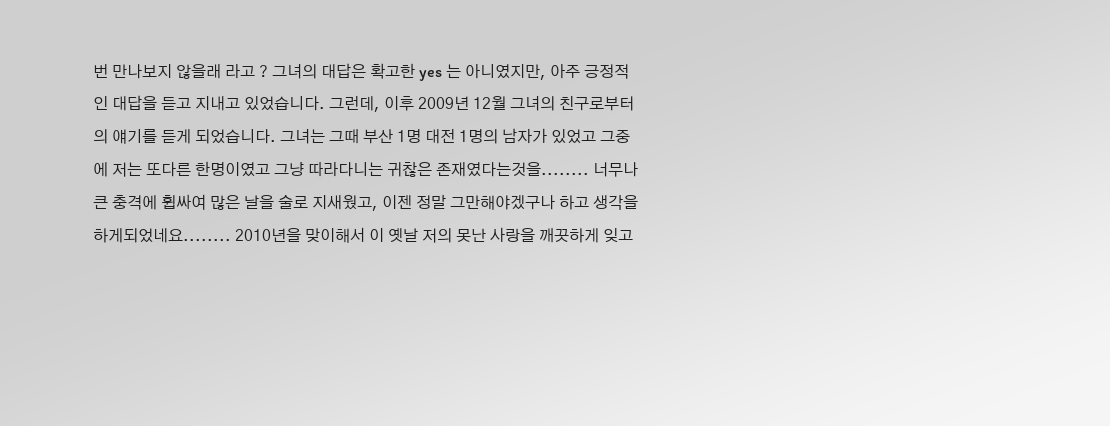번 만나보지 않을래 라고 ? 그녀의 대답은 확고한 yes 는 아니였지만, 아주 긍정적인 대답을 듣고 지내고 있었습니다. 그런데, 이후 2009년 12월 그녀의 친구로부터의 얘기를 듣게 되었습니다. 그녀는 그때 부산 1명 대전 1명의 남자가 있었고 그중에 저는 또다른 한명이였고 그냥 따라다니는 귀찮은 존재였다는것을........ 너무나 큰 충격에 휩싸여 많은 날을 술로 지새웠고, 이젠 정말 그만해야겠구나 하고 생각을 하게되었네요........ 2010년을 맞이해서 이 옛날 저의 못난 사랑을 깨끗하게 잊고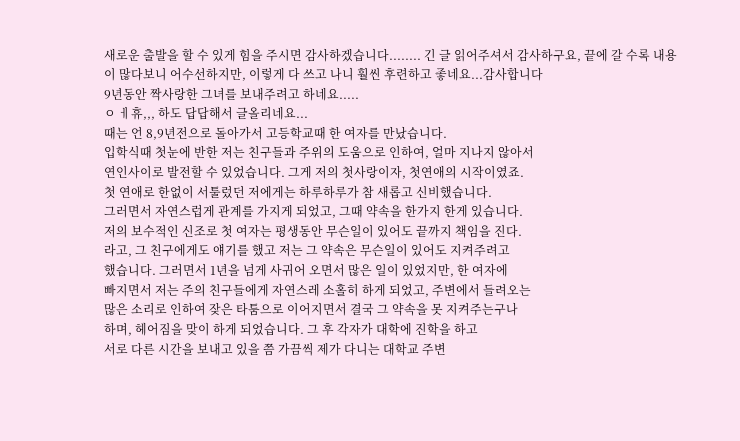새로운 출발을 할 수 있게 힘을 주시면 감사하겠습니다........ 긴 글 읽어주셔서 감사하구요, 끝에 갈 수록 내용이 많다보니 어수선하지만, 이렇게 다 쓰고 나니 훨씬 후련하고 좋네요...감사합니다
9년동안 짝사랑한 그녀를 보내주려고 하네요.....
ㅇ ㅔ휴,,, 하도 답답해서 글올리네요...
때는 언 8,9년전으로 돌아가서 고등학교때 한 여자를 만났습니다.
입학식때 첫눈에 반한 저는 친구들과 주위의 도움으로 인하여, 얼마 지나지 않아서
연인사이로 발전할 수 있었습니다. 그게 저의 첫사랑이자, 첫연애의 시작이였죠.
첫 연애로 한없이 서툴렀던 저에게는 하루하루가 참 새롭고 신비했습니다.
그러면서 자연스럽게 관계를 가지게 되었고, 그때 약속을 한가지 한게 있습니다.
저의 보수적인 신조로 첫 여자는 평생동안 무슨일이 있어도 끝까지 책임을 진다.
라고, 그 친구에게도 얘기를 했고 저는 그 약속은 무슨일이 있어도 지켜주려고
했습니다. 그러면서 1년을 넘게 사귀어 오면서 많은 일이 있었지만, 한 여자에
빠지면서 저는 주의 친구들에게 자연스레 소홀히 하게 되었고, 주변에서 들려오는
많은 소리로 인하여 잦은 타툼으로 이어지면서 결국 그 약속을 못 지켜주는구나
하며, 헤어짐을 맞이 하게 되었습니다. 그 후 각자가 대학에 진학을 하고
서로 다른 시간을 보내고 있을 쯤 가끔씩 제가 다니는 대학교 주변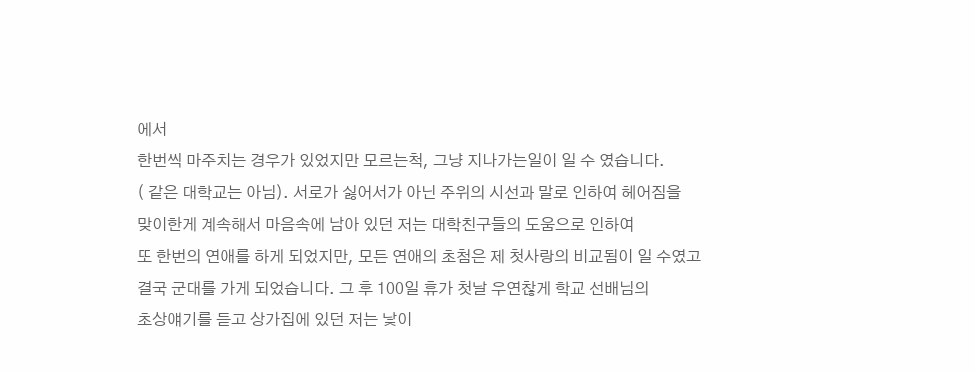에서
한번씩 마주치는 경우가 있었지만 모르는척, 그냥 지나가는일이 일 수 였습니다.
( 같은 대학교는 아님). 서로가 싫어서가 아닌 주위의 시선과 말로 인하여 헤어짐을
맞이한게 계속해서 마음속에 남아 있던 저는 대학친구들의 도움으로 인하여
또 한번의 연애를 하게 되었지만, 모든 연애의 초첨은 제 첫사랑의 비교됨이 일 수였고
결국 군대를 가게 되었습니다. 그 후 100일 휴가 첫날 우연찮게 학교 선배님의
초상얘기를 듣고 상가집에 있던 저는 낯이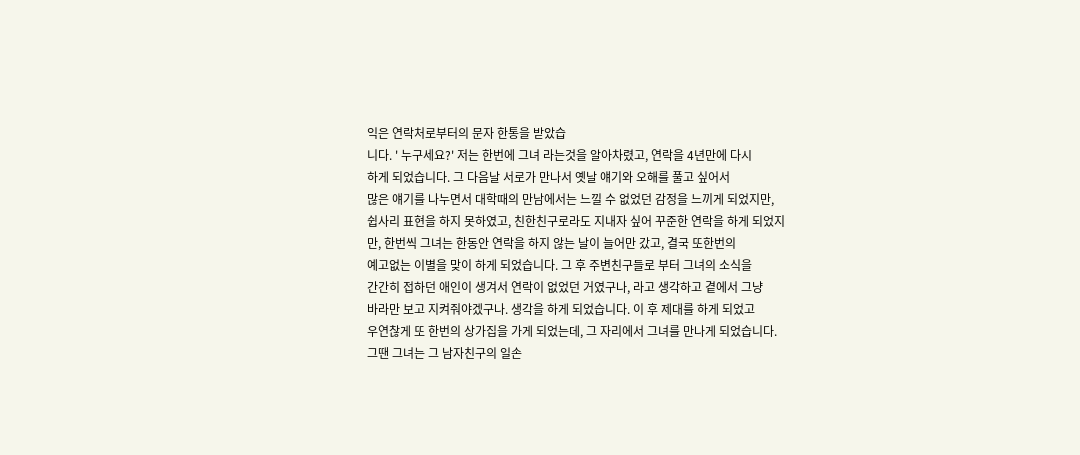익은 연락처로부터의 문자 한통을 받았습
니다. ' 누구세요?' 저는 한번에 그녀 라는것을 알아차렸고, 연락을 4년만에 다시
하게 되었습니다. 그 다음날 서로가 만나서 옛날 얘기와 오해를 풀고 싶어서
많은 얘기를 나누면서 대학때의 만남에서는 느낄 수 없었던 감정을 느끼게 되었지만,
쉽사리 표현을 하지 못하였고, 친한친구로라도 지내자 싶어 꾸준한 연락을 하게 되었지
만, 한번씩 그녀는 한동안 연락을 하지 않는 날이 늘어만 갔고, 결국 또한번의
예고없는 이별을 맞이 하게 되었습니다. 그 후 주변친구들로 부터 그녀의 소식을
간간히 접하던 애인이 생겨서 연락이 없었던 거였구나, 라고 생각하고 곁에서 그냥
바라만 보고 지켜줘야겠구나. 생각을 하게 되었습니다. 이 후 제대를 하게 되었고
우연찮게 또 한번의 상가집을 가게 되었는데, 그 자리에서 그녀를 만나게 되었습니다.
그땐 그녀는 그 남자친구의 일손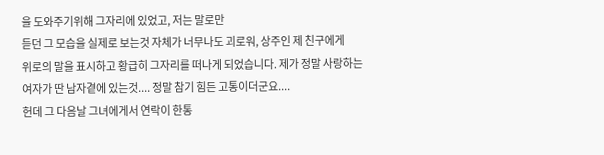을 도와주기위해 그자리에 있었고, 저는 말로만
듣던 그 모습을 실제로 보는것 자체가 너무나도 괴로워, 상주인 제 친구에게
위로의 말을 표시하고 황급히 그자리를 떠나게 되었습니다. 제가 정말 사랑하는
여자가 딴 남자곁에 있는것.... 정말 참기 힘든 고통이더군요....
헌데 그 다음날 그녀에게서 연락이 한통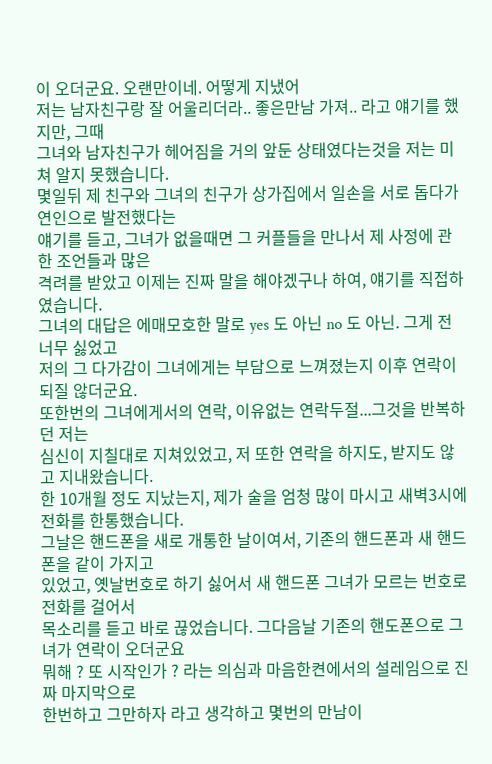이 오더군요. 오랜만이네. 어떻게 지냈어
저는 남자친구랑 잘 어울리더라.. 좋은만남 가져.. 라고 얘기를 했지만, 그때
그녀와 남자친구가 헤어짐을 거의 앞둔 상태였다는것을 저는 미쳐 알지 못했습니다.
몇일뒤 제 친구와 그녀의 친구가 상가집에서 일손을 서로 돕다가 연인으로 발전했다는
얘기를 듣고, 그녀가 없을때면 그 커플들을 만나서 제 사정에 관한 조언들과 많은
격려를 받았고 이제는 진짜 말을 해야겠구나 하여, 얘기를 직접하였습니다.
그녀의 대답은 에매모호한 말로 yes 도 아닌 no 도 아닌. 그게 전 너무 싫었고
저의 그 다가감이 그녀에게는 부담으로 느껴졌는지 이후 연락이 되질 않더군요.
또한번의 그녀에게서의 연락, 이유없는 연락두절...그것을 반복하던 저는
심신이 지칠대로 지쳐있었고, 저 또한 연락을 하지도, 받지도 않고 지내왔습니다.
한 10개월 정도 지났는지, 제가 술을 엄청 많이 마시고 새벽3시에 전화를 한통했습니다.
그날은 핸드폰을 새로 개통한 날이여서, 기존의 핸드폰과 새 핸드폰을 같이 가지고
있었고, 옛날번호로 하기 싫어서 새 핸드폰 그녀가 모르는 번호로 전화를 걸어서
목소리를 듣고 바로 끊었습니다. 그다음날 기존의 핸도폰으로 그녀가 연락이 오더군요
뭐해 ? 또 시작인가 ? 라는 의심과 마음한켠에서의 설레임으로 진짜 마지막으로
한번하고 그만하자 라고 생각하고 몇번의 만남이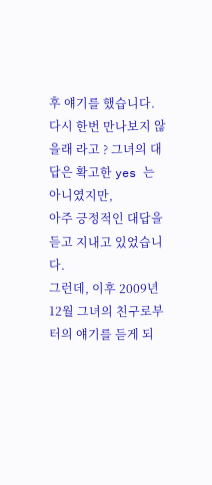후 얘기를 했습니다.
다시 한번 만나보지 않을래 라고 ? 그녀의 대답은 확고한 yes 는 아니였지만,
아주 긍정적인 대답을 듣고 지내고 있었습니다.
그런데, 이후 2009년 12월 그녀의 친구로부터의 얘기를 듣게 되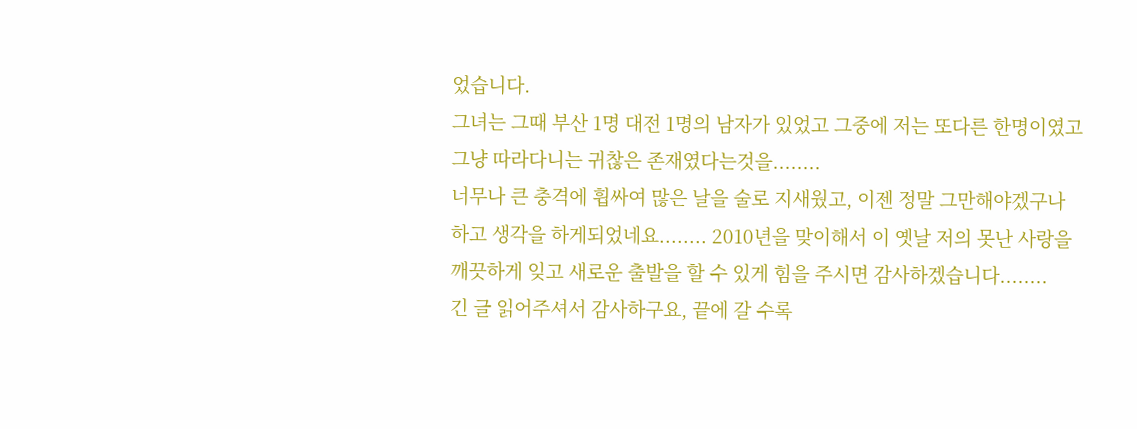었습니다.
그녀는 그때 부산 1명 대전 1명의 남자가 있었고 그중에 저는 또다른 한명이였고
그냥 따라다니는 귀찮은 존재였다는것을........
너무나 큰 충격에 휩싸여 많은 날을 술로 지새웠고, 이젠 정말 그만해야겠구나
하고 생각을 하게되었네요........ 2010년을 맞이해서 이 옛날 저의 못난 사랑을
깨끗하게 잊고 새로운 출발을 할 수 있게 힘을 주시면 감사하겠습니다........
긴 글 읽어주셔서 감사하구요, 끝에 갈 수록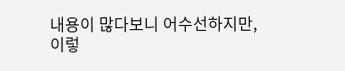내용이 많다보니 어수선하지만,
이렇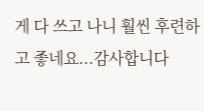게 다 쓰고 나니 훨씬 후련하고 좋네요...감사합니다